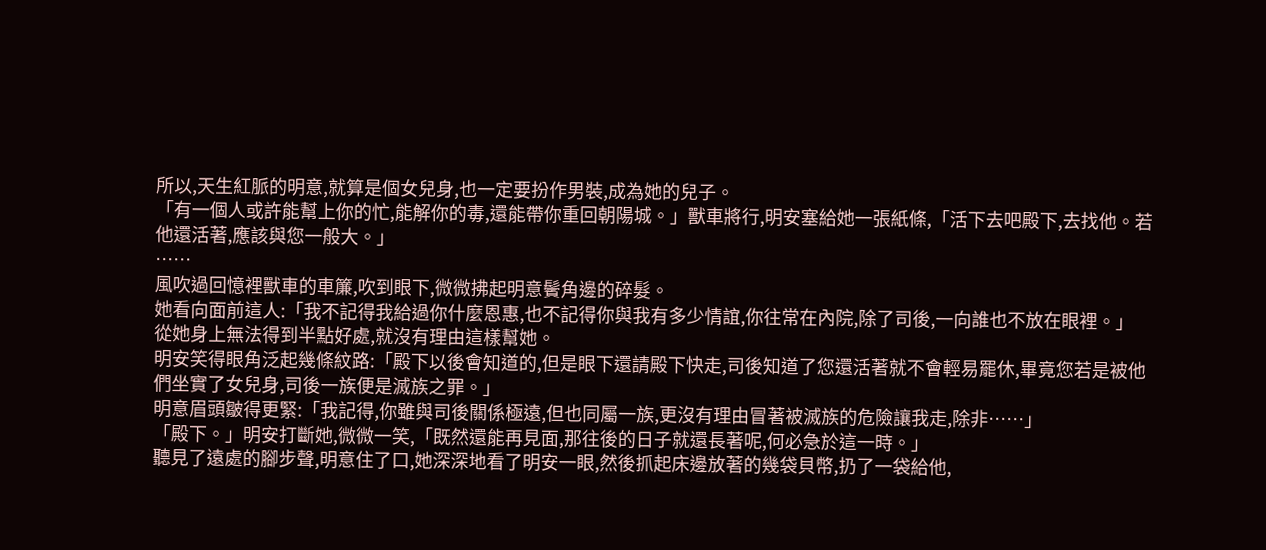所以,天生紅脈的明意,就算是個女兒身,也一定要扮作男裝,成為她的兒子。
「有一個人或許能幫上你的忙,能解你的毒,還能帶你重回朝陽城。」獸車將行,明安塞給她一張紙條,「活下去吧殿下,去找他。若他還活著,應該與您一般大。」
……
風吹過回憶裡獸車的車簾,吹到眼下,微微拂起明意鬢角邊的碎髮。
她看向面前這人:「我不記得我給過你什麼恩惠,也不記得你與我有多少情誼,你往常在內院,除了司後,一向誰也不放在眼裡。」
從她身上無法得到半點好處,就沒有理由這樣幫她。
明安笑得眼角泛起幾條紋路:「殿下以後會知道的,但是眼下還請殿下快走,司後知道了您還活著就不會輕易罷休,畢竟您若是被他們坐實了女兒身,司後一族便是滅族之罪。」
明意眉頭皺得更緊:「我記得,你雖與司後關係極遠,但也同屬一族,更沒有理由冒著被滅族的危險讓我走,除非……」
「殿下。」明安打斷她,微微一笑,「既然還能再見面,那往後的日子就還長著呢,何必急於這一時。」
聽見了遠處的腳步聲,明意住了口,她深深地看了明安一眼,然後抓起床邊放著的幾袋貝幣,扔了一袋給他,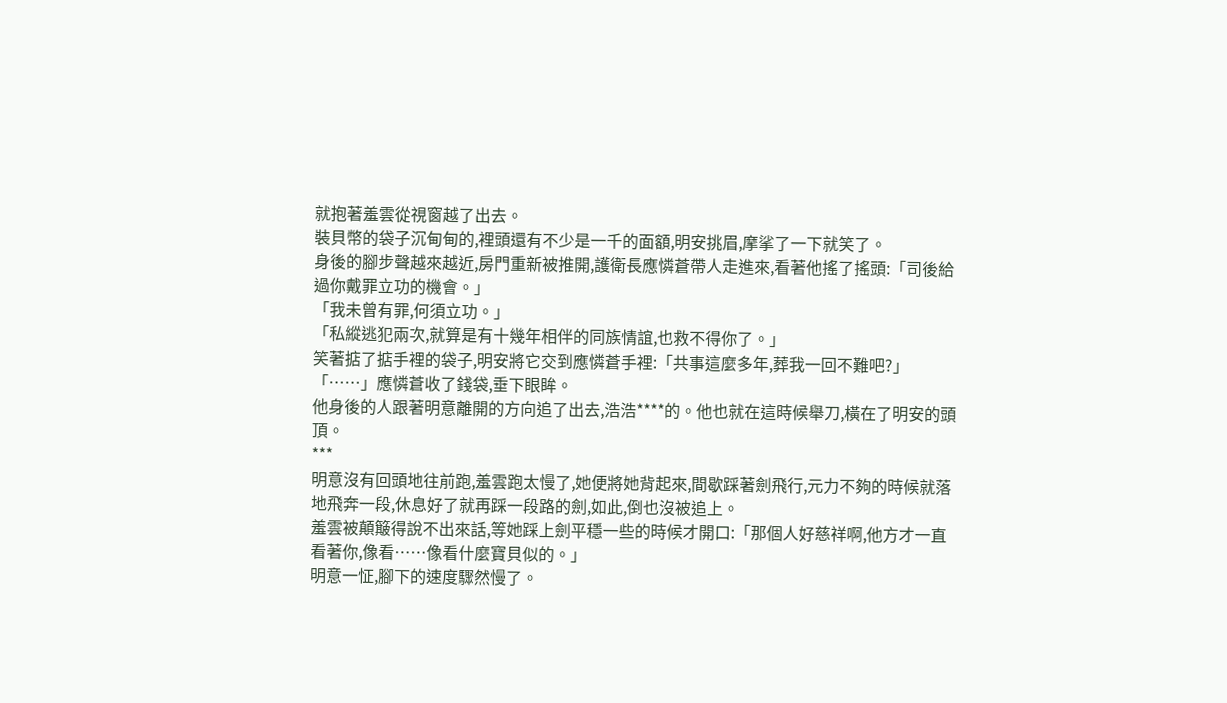就抱著羞雲從視窗越了出去。
裝貝幣的袋子沉甸甸的,裡頭還有不少是一千的面額,明安挑眉,摩挲了一下就笑了。
身後的腳步聲越來越近,房門重新被推開,護衛長應憐蒼帶人走進來,看著他搖了搖頭:「司後給過你戴罪立功的機會。」
「我未曾有罪,何須立功。」
「私縱逃犯兩次,就算是有十幾年相伴的同族情誼,也救不得你了。」
笑著掂了掂手裡的袋子,明安將它交到應憐蒼手裡:「共事這麼多年,葬我一回不難吧?」
「……」應憐蒼收了錢袋,垂下眼眸。
他身後的人跟著明意離開的方向追了出去,浩浩****的。他也就在這時候舉刀,橫在了明安的頭頂。
***
明意沒有回頭地往前跑,羞雲跑太慢了,她便將她背起來,間歇踩著劍飛行,元力不夠的時候就落地飛奔一段,休息好了就再踩一段路的劍,如此,倒也沒被追上。
羞雲被顛簸得說不出來話,等她踩上劍平穩一些的時候才開口:「那個人好慈祥啊,他方才一直看著你,像看……像看什麼寶貝似的。」
明意一怔,腳下的速度驟然慢了。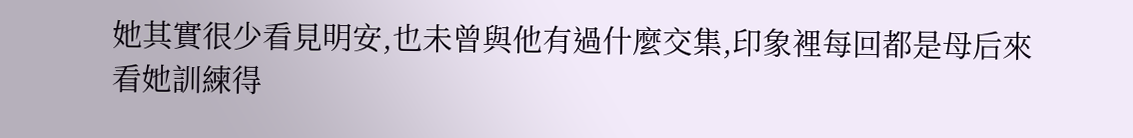她其實很少看見明安,也未曾與他有過什麼交集,印象裡每回都是母后來看她訓練得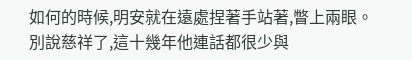如何的時候,明安就在遠處捏著手站著,瞥上兩眼。
別說慈祥了,這十幾年他連話都很少與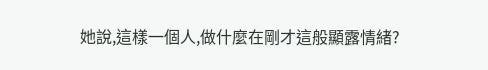她說,這樣一個人,做什麼在剛才這般顯露情緒?